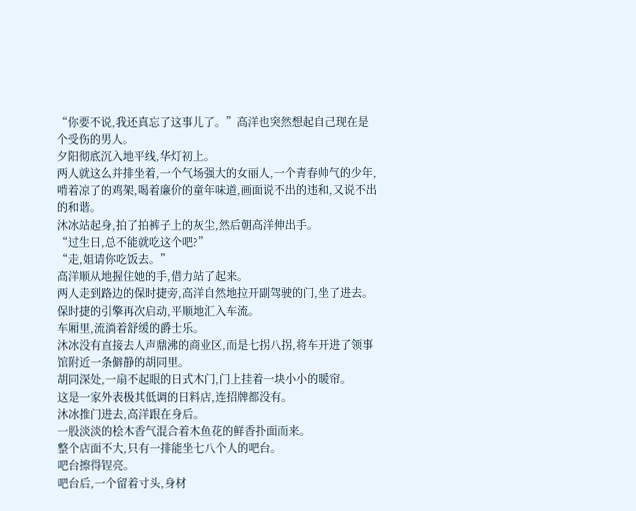“你要不说,我还真忘了这事儿了。”高洋也突然想起自己现在是个受伤的男人。
夕阳彻底沉入地平线,华灯初上。
两人就这么并排坐着,一个气场强大的女丽人,一个青春帅气的少年,啃着凉了的鸡架,喝着廉价的童年味道,画面说不出的违和,又说不出的和谐。
沐冰站起身,拍了拍裤子上的灰尘,然后朝高洋伸出手。
“过生日,总不能就吃这个吧?”
“走,姐请你吃饭去。”
高洋顺从地握住她的手,借力站了起来。
两人走到路边的保时捷旁,高洋自然地拉开副驾驶的门,坐了进去。
保时捷的引擎再次启动,平顺地汇入车流。
车厢里,流淌着舒缓的爵士乐。
沐冰没有直接去人声鼎沸的商业区,而是七拐八拐,将车开进了领事馆附近一条僻静的胡同里。
胡同深处,一扇不起眼的日式木门,门上挂着一块小小的暖帘。
这是一家外表极其低调的日料店,连招牌都没有。
沐冰推门进去,高洋跟在身后。
一股淡淡的桧木香气混合着木鱼花的鲜香扑面而来。
整个店面不大,只有一排能坐七八个人的吧台。
吧台擦得锃亮。
吧台后,一个留着寸头,身材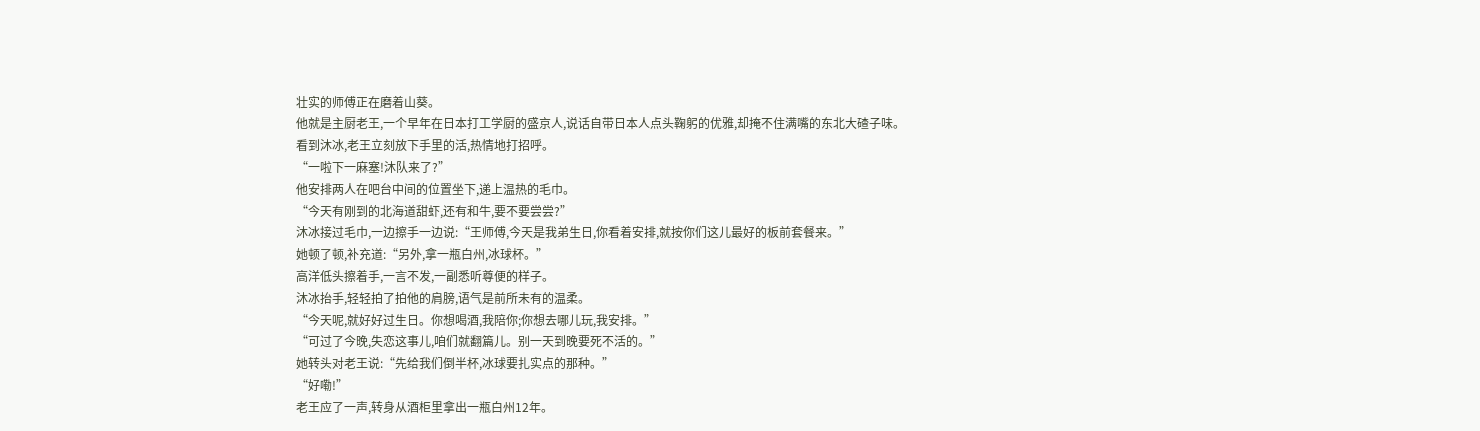壮实的师傅正在磨着山葵。
他就是主厨老王,一个早年在日本打工学厨的盛京人,说话自带日本人点头鞠躬的优雅,却掩不住满嘴的东北大碴子味。
看到沐冰,老王立刻放下手里的活,热情地打招呼。
“一啦下一麻塞!沐队来了?”
他安排两人在吧台中间的位置坐下,递上温热的毛巾。
“今天有刚到的北海道甜虾,还有和牛,要不要尝尝?”
沐冰接过毛巾,一边擦手一边说:“王师傅,今天是我弟生日,你看着安排,就按你们这儿最好的板前套餐来。”
她顿了顿,补充道:“另外,拿一瓶白州,冰球杯。”
高洋低头擦着手,一言不发,一副悉听尊便的样子。
沐冰抬手,轻轻拍了拍他的肩膀,语气是前所未有的温柔。
“今天呢,就好好过生日。你想喝酒,我陪你;你想去哪儿玩,我安排。”
“可过了今晚,失恋这事儿,咱们就翻篇儿。别一天到晚要死不活的。”
她转头对老王说:“先给我们倒半杯,冰球要扎实点的那种。”
“好嘞!”
老王应了一声,转身从酒柜里拿出一瓶白州12年。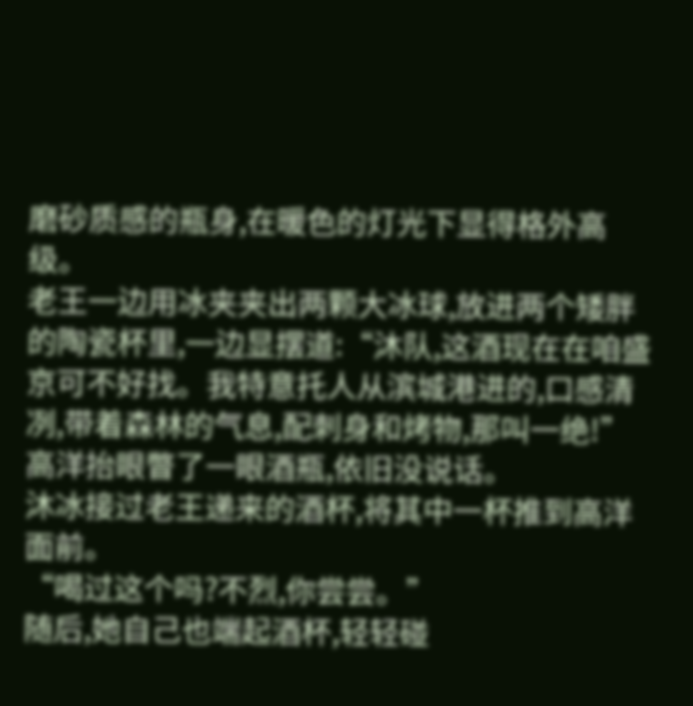磨砂质感的瓶身,在暖色的灯光下显得格外高级。
老王一边用冰夹夹出两颗大冰球,放进两个矮胖的陶瓷杯里,一边显摆道:“沐队,这酒现在在咱盛京可不好找。我特意托人从滨城港进的,口感清冽,带着森林的气息,配刺身和烤物,那叫一绝!”
高洋抬眼瞥了一眼酒瓶,依旧没说话。
沐冰接过老王递来的酒杯,将其中一杯推到高洋面前。
“喝过这个吗?不烈,你尝尝。”
随后,她自己也端起酒杯,轻轻碰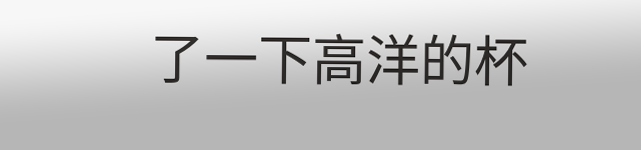了一下高洋的杯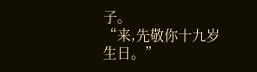子。
“来,先敬你十九岁生日。”